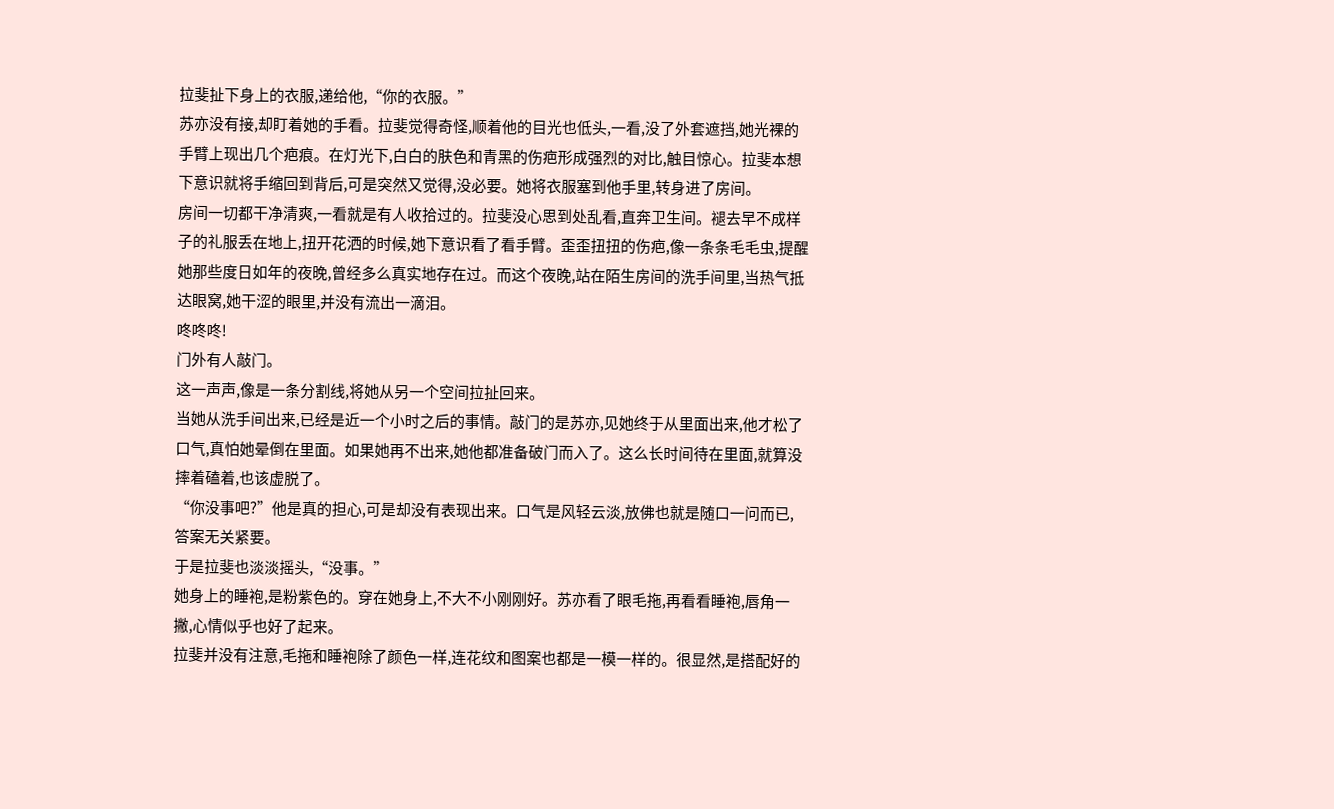拉斐扯下身上的衣服,递给他,“你的衣服。”
苏亦没有接,却盯着她的手看。拉斐觉得奇怪,顺着他的目光也低头,一看,没了外套遮挡,她光裸的手臂上现出几个疤痕。在灯光下,白白的肤色和青黑的伤疤形成强烈的对比,触目惊心。拉斐本想下意识就将手缩回到背后,可是突然又觉得,没必要。她将衣服塞到他手里,转身进了房间。
房间一切都干净清爽,一看就是有人收拾过的。拉斐没心思到处乱看,直奔卫生间。褪去早不成样子的礼服丢在地上,扭开花洒的时候,她下意识看了看手臂。歪歪扭扭的伤疤,像一条条毛毛虫,提醒她那些度日如年的夜晚,曾经多么真实地存在过。而这个夜晚,站在陌生房间的洗手间里,当热气抵达眼窝,她干涩的眼里,并没有流出一滴泪。
咚咚咚!
门外有人敲门。
这一声声,像是一条分割线,将她从另一个空间拉扯回来。
当她从洗手间出来,已经是近一个小时之后的事情。敲门的是苏亦,见她终于从里面出来,他才松了口气,真怕她晕倒在里面。如果她再不出来,她他都准备破门而入了。这么长时间待在里面,就算没摔着磕着,也该虚脱了。
“你没事吧?”他是真的担心,可是却没有表现出来。口气是风轻云淡,放佛也就是随口一问而已,答案无关紧要。
于是拉斐也淡淡摇头,“没事。”
她身上的睡袍,是粉紫色的。穿在她身上,不大不小刚刚好。苏亦看了眼毛拖,再看看睡袍,唇角一撇,心情似乎也好了起来。
拉斐并没有注意,毛拖和睡袍除了颜色一样,连花纹和图案也都是一模一样的。很显然,是搭配好的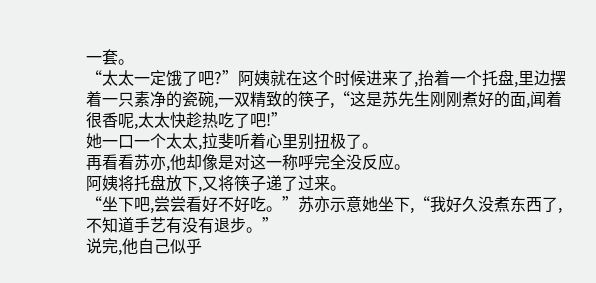一套。
“太太一定饿了吧?”阿姨就在这个时候进来了,抬着一个托盘,里边摆着一只素净的瓷碗,一双精致的筷子,“这是苏先生刚刚煮好的面,闻着很香呢,太太快趁热吃了吧!”
她一口一个太太,拉斐听着心里别扭极了。
再看看苏亦,他却像是对这一称呼完全没反应。
阿姨将托盘放下,又将筷子递了过来。
“坐下吧,尝尝看好不好吃。”苏亦示意她坐下,“我好久没煮东西了,不知道手艺有没有退步。”
说完,他自己似乎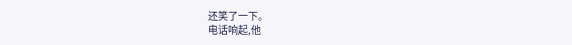还笑了一下。
电话响起,他